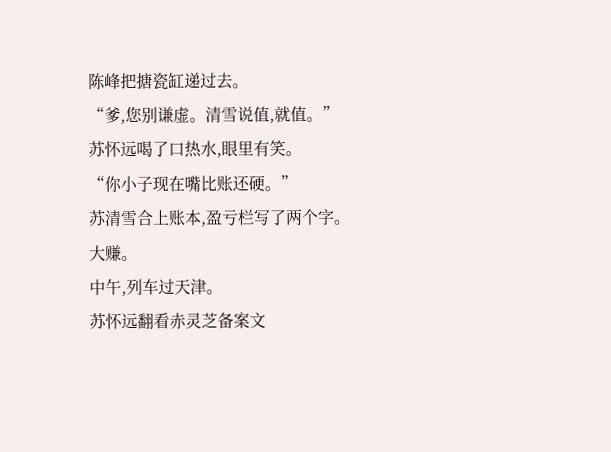陈峰把搪瓷缸递过去。
“爹,您别谦虚。清雪说值,就值。”
苏怀远喝了口热水,眼里有笑。
“你小子现在嘴比账还硬。”
苏清雪合上账本,盈亏栏写了两个字。
大赚。
中午,列车过天津。
苏怀远翻看赤灵芝备案文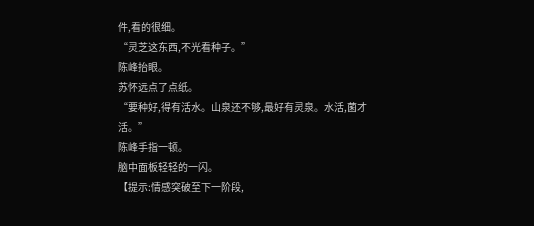件,看的很细。
“灵芝这东西,不光看种子。”
陈峰抬眼。
苏怀远点了点纸。
“要种好,得有活水。山泉还不够,最好有灵泉。水活,菌才活。”
陈峰手指一顿。
脑中面板轻轻的一闪。
【提示:情感突破至下一阶段,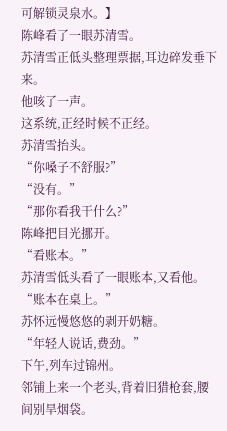可解锁灵泉水。】
陈峰看了一眼苏清雪。
苏清雪正低头整理票据,耳边碎发垂下来。
他咳了一声。
这系统,正经时候不正经。
苏清雪抬头。
“你嗓子不舒服?”
“没有。”
“那你看我干什么?”
陈峰把目光挪开。
“看账本。”
苏清雪低头看了一眼账本,又看他。
“账本在桌上。”
苏怀远慢悠悠的剥开奶糖。
“年轻人说话,费劲。”
下午,列车过锦州。
邻铺上来一个老头,背着旧猎枪套,腰间别旱烟袋。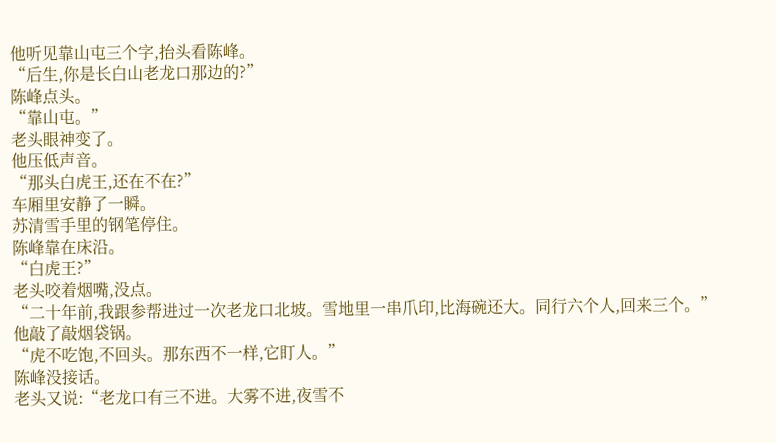他听见靠山屯三个字,抬头看陈峰。
“后生,你是长白山老龙口那边的?”
陈峰点头。
“靠山屯。”
老头眼神变了。
他压低声音。
“那头白虎王,还在不在?”
车厢里安静了一瞬。
苏清雪手里的钢笔停住。
陈峰靠在床沿。
“白虎王?”
老头咬着烟嘴,没点。
“二十年前,我跟参帮进过一次老龙口北坡。雪地里一串爪印,比海碗还大。同行六个人,回来三个。”
他敲了敲烟袋锅。
“虎不吃饱,不回头。那东西不一样,它盯人。”
陈峰没接话。
老头又说:“老龙口有三不进。大雾不进,夜雪不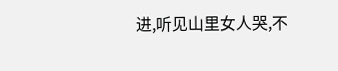进,听见山里女人哭,不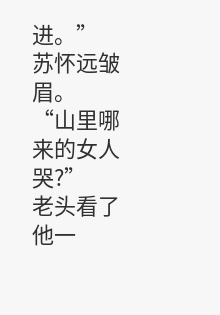进。”
苏怀远皱眉。
“山里哪来的女人哭?”
老头看了他一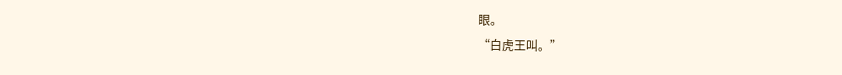眼。
“白虎王叫。”